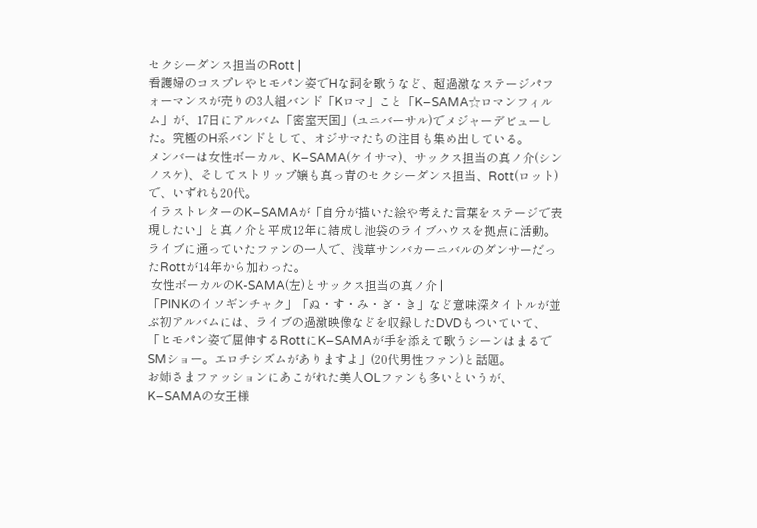セクシーダンス担当のRott |
看護婦のコスプレやヒモパン姿でHな詞を歌うなど、超過激なステージパフォーマンスが売りの3人組バンド「Kロマ」こと「K−SAMA☆ロマンフィルム」が、17日にアルバム「密室天国」(ユニバーサル)でメジャーデビューした。究極のH系バンドとして、オジサマたちの注目も集め出している。
メンバーは女性ボーカル、K−SAMA(ケイサマ)、サックス担当の真ノ介(シンノスケ)、そしてストリップ嬢も真っ青のセクシーダンス担当、Rott(ロット)で、いずれも20代。
イラストレターのK−SAMAが「自分が描いた絵や考えた言葉をステージで表現したい」と真ノ介と平成12年に結成し池袋のライブハウスを拠点に活動。ライブに通っていたファンの一人で、浅草サンバカーニバルのダンサーだったRottが14年から加わった。
 女性ボーカルのK-SAMA(左)とサックス担当の真ノ介 |
「PINKのイソギンチャク」「ぬ・す・み・ぎ・き」など意味深タイトルが並ぶ初アルバムには、ライブの過激映像などを収録したDVDもついていて、「ヒモパン姿で屈伸するRottにK−SAMAが手を添えて歌うシーンはまるでSMショー。エロチシズムがありますよ」(20代男性ファン)と話題。
お姉さまファッションにあこがれた美人OLファンも多いというが、K−SAMAの女王様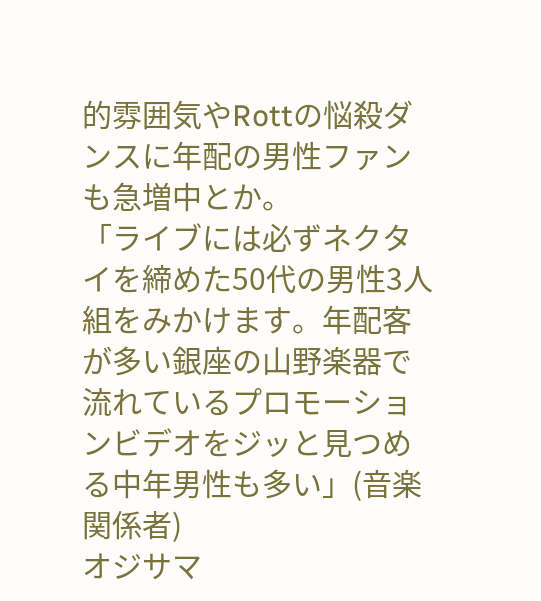的雰囲気やRottの悩殺ダンスに年配の男性ファンも急増中とか。
「ライブには必ずネクタイを締めた50代の男性3人組をみかけます。年配客が多い銀座の山野楽器で流れているプロモーションビデオをジッと見つめる中年男性も多い」(音楽関係者)
オジサマ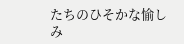たちのひそかな愉しみ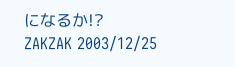になるか!?
ZAKZAK 2003/12/25